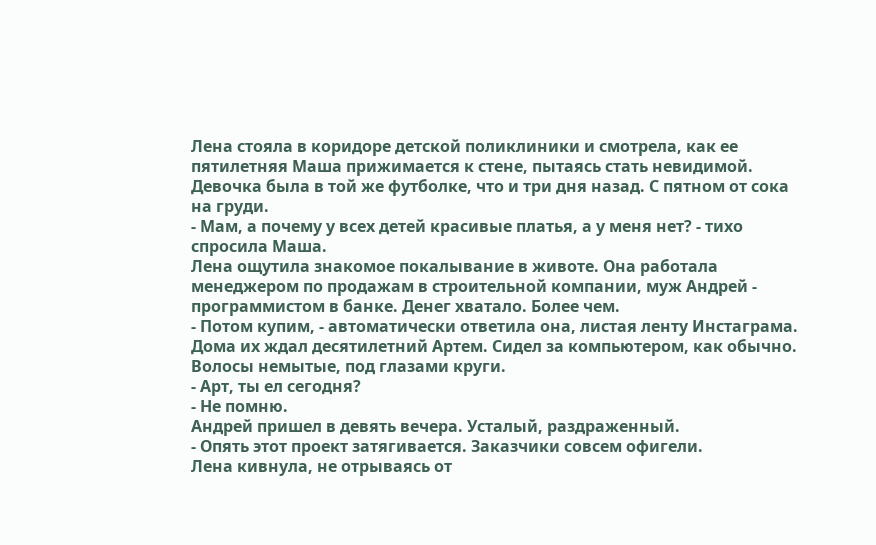Лена стояла в коридоре детской поликлиники и смотрела, как ее пятилетняя Маша прижимается к стене, пытаясь стать невидимой. Девочка была в той же футболке, что и три дня назад. С пятном от сока на груди.
- Мам, а почему у всех детей красивые платья, а у меня нет? - тихо спросила Маша.
Лена ощутила знакомое покалывание в животе. Она работала менеджером по продажам в строительной компании, муж Андрей - программистом в банке. Денег хватало. Более чем.
- Потом купим, - автоматически ответила она, листая ленту Инстаграма.
Дома их ждал десятилетний Артем. Сидел за компьютером, как обычно. Волосы немытые, под глазами круги.
- Арт, ты ел сегодня?
- Не помню.
Андрей пришел в девять вечера. Усталый, раздраженный.
- Опять этот проект затягивается. Заказчики совсем офигели.
Лена кивнула, не отрываясь от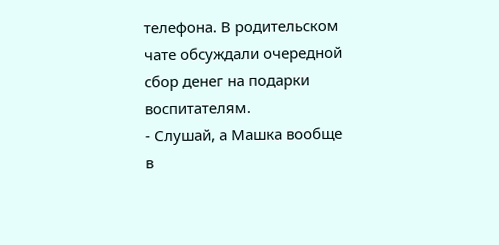телефона. В родительском чате обсуждали очередной сбор денег на подарки воспитателям.
- Слушай, а Машка вообще в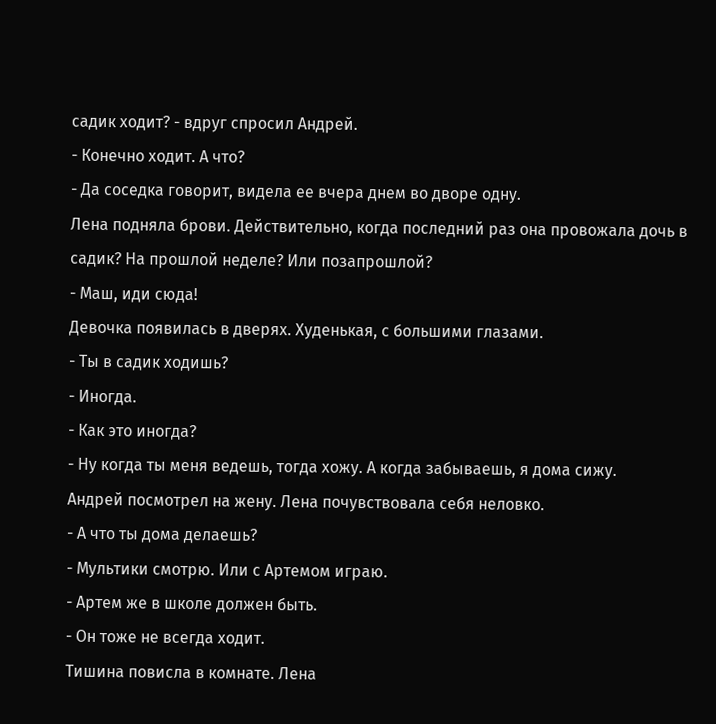садик ходит? - вдруг спросил Андрей.
- Конечно ходит. А что?
- Да соседка говорит, видела ее вчера днем во дворе одну.
Лена подняла брови. Действительно, когда последний раз она провожала дочь в садик? На прошлой неделе? Или позапрошлой?
- Маш, иди сюда!
Девочка появилась в дверях. Худенькая, с большими глазами.
- Ты в садик ходишь?
- Иногда.
- Как это иногда?
- Ну когда ты меня ведешь, тогда хожу. А когда забываешь, я дома сижу.
Андрей посмотрел на жену. Лена почувствовала себя неловко.
- А что ты дома делаешь?
- Мультики смотрю. Или с Артемом играю.
- Артем же в школе должен быть.
- Он тоже не всегда ходит.
Тишина повисла в комнате. Лена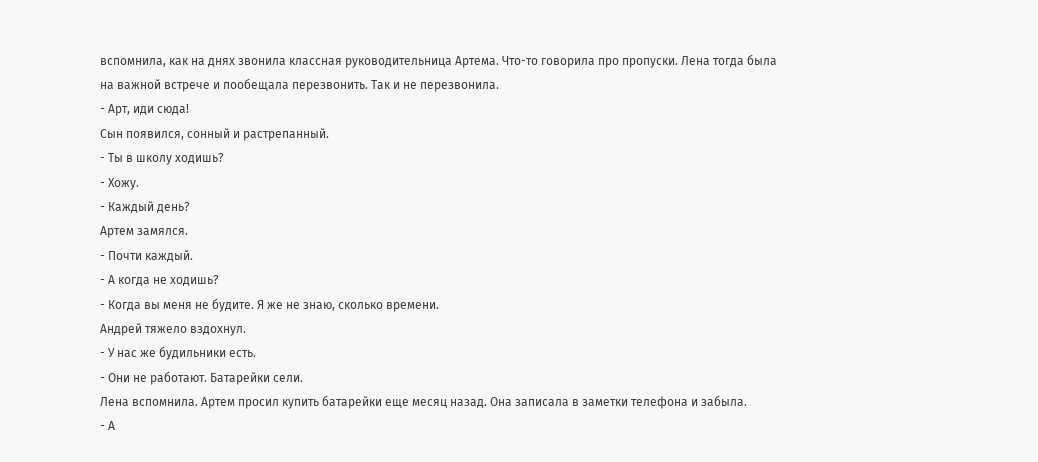вспомнила, как на днях звонила классная руководительница Артема. Что-то говорила про пропуски. Лена тогда была на важной встрече и пообещала перезвонить. Так и не перезвонила.
- Арт, иди сюда!
Сын появился, сонный и растрепанный.
- Ты в школу ходишь?
- Хожу.
- Каждый день?
Артем замялся.
- Почти каждый.
- А когда не ходишь?
- Когда вы меня не будите. Я же не знаю, сколько времени.
Андрей тяжело вздохнул.
- У нас же будильники есть.
- Они не работают. Батарейки сели.
Лена вспомнила. Артем просил купить батарейки еще месяц назад. Она записала в заметки телефона и забыла.
- А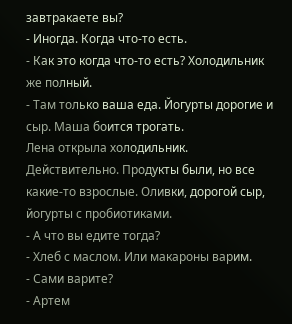завтракаете вы?
- Иногда. Когда что-то есть.
- Как это когда что-то есть? Холодильник же полный.
- Там только ваша еда. Йогурты дорогие и сыр. Маша боится трогать.
Лена открыла холодильник. Действительно. Продукты были, но все какие-то взрослые. Оливки, дорогой сыр, йогурты с пробиотиками.
- А что вы едите тогда?
- Хлеб с маслом. Или макароны варим.
- Сами варите?
- Артем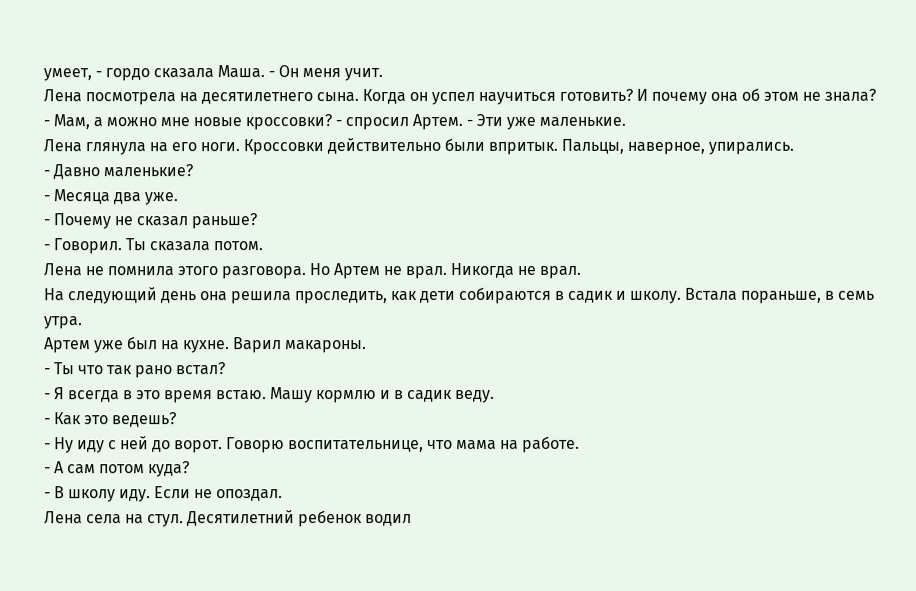умеет, - гордо сказала Маша. - Он меня учит.
Лена посмотрела на десятилетнего сына. Когда он успел научиться готовить? И почему она об этом не знала?
- Мам, а можно мне новые кроссовки? - спросил Артем. - Эти уже маленькие.
Лена глянула на его ноги. Кроссовки действительно были впритык. Пальцы, наверное, упирались.
- Давно маленькие?
- Месяца два уже.
- Почему не сказал раньше?
- Говорил. Ты сказала потом.
Лена не помнила этого разговора. Но Артем не врал. Никогда не врал.
На следующий день она решила проследить, как дети собираются в садик и школу. Встала пораньше, в семь утра.
Артем уже был на кухне. Варил макароны.
- Ты что так рано встал?
- Я всегда в это время встаю. Машу кормлю и в садик веду.
- Как это ведешь?
- Ну иду с ней до ворот. Говорю воспитательнице, что мама на работе.
- А сам потом куда?
- В школу иду. Если не опоздал.
Лена села на стул. Десятилетний ребенок водил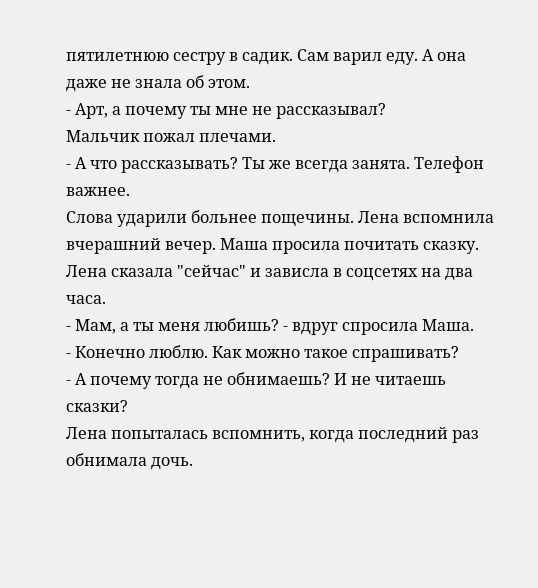пятилетнюю сестру в садик. Сам варил еду. А она даже не знала об этом.
- Арт, а почему ты мне не рассказывал?
Мальчик пожал плечами.
- А что рассказывать? Ты же всегда занята. Телефон важнее.
Слова ударили больнее пощечины. Лена вспомнила вчерашний вечер. Маша просила почитать сказку. Лена сказала "сейчас" и зависла в соцсетях на два часа.
- Мам, а ты меня любишь? - вдруг спросила Маша.
- Конечно люблю. Как можно такое спрашивать?
- А почему тогда не обнимаешь? И не читаешь сказки?
Лена попыталась вспомнить, когда последний раз обнимала дочь.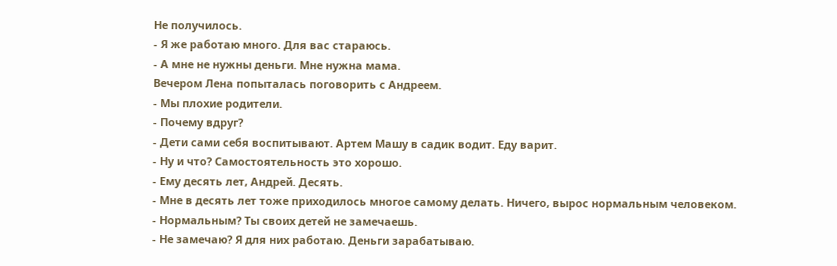Не получилось.
- Я же работаю много. Для вас стараюсь.
- А мне не нужны деньги. Мне нужна мама.
Вечером Лена попыталась поговорить с Андреем.
- Мы плохие родители.
- Почему вдруг?
- Дети сами себя воспитывают. Артем Машу в садик водит. Еду варит.
- Ну и что? Самостоятельность это хорошо.
- Ему десять лет, Андрей. Десять.
- Мне в десять лет тоже приходилось многое самому делать. Ничего, вырос нормальным человеком.
- Нормальным? Ты своих детей не замечаешь.
- Не замечаю? Я для них работаю. Деньги зарабатываю.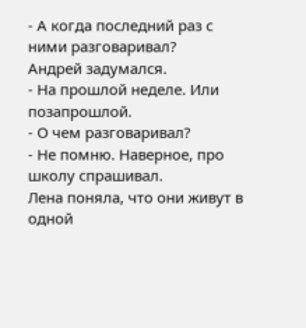- А когда последний раз с ними разговаривал?
Андрей задумался.
- На прошлой неделе. Или позапрошлой.
- О чем разговаривал?
- Не помню. Наверное, про школу спрашивал.
Лена поняла, что они живут в одной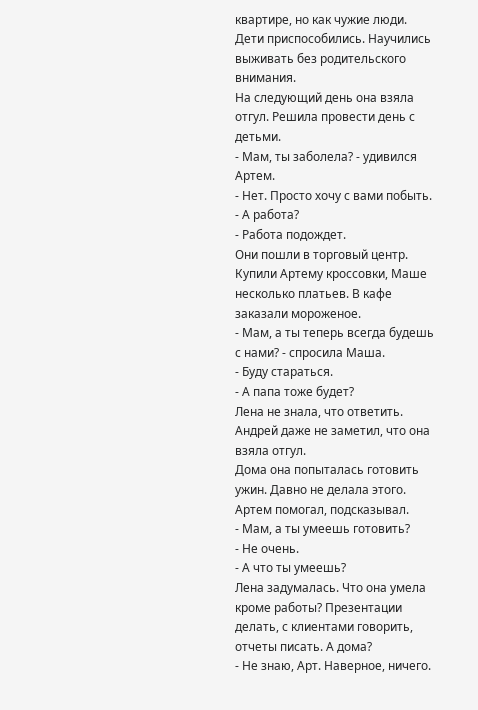квартире, но как чужие люди. Дети приспособились. Научились выживать без родительского внимания.
На следующий день она взяла отгул. Решила провести день с детьми.
- Мам, ты заболела? - удивился Артем.
- Нет. Просто хочу с вами побыть.
- А работа?
- Работа подождет.
Они пошли в торговый центр. Купили Артему кроссовки, Маше несколько платьев. В кафе заказали мороженое.
- Мам, а ты теперь всегда будешь с нами? - спросила Маша.
- Буду стараться.
- А папа тоже будет?
Лена не знала, что ответить. Андрей даже не заметил, что она взяла отгул.
Дома она попыталась готовить ужин. Давно не делала этого. Артем помогал, подсказывал.
- Мам, а ты умеешь готовить?
- Не очень.
- А что ты умеешь?
Лена задумалась. Что она умела кроме работы? Презентации делать, с клиентами говорить, отчеты писать. А дома?
- Не знаю, Арт. Наверное, ничего.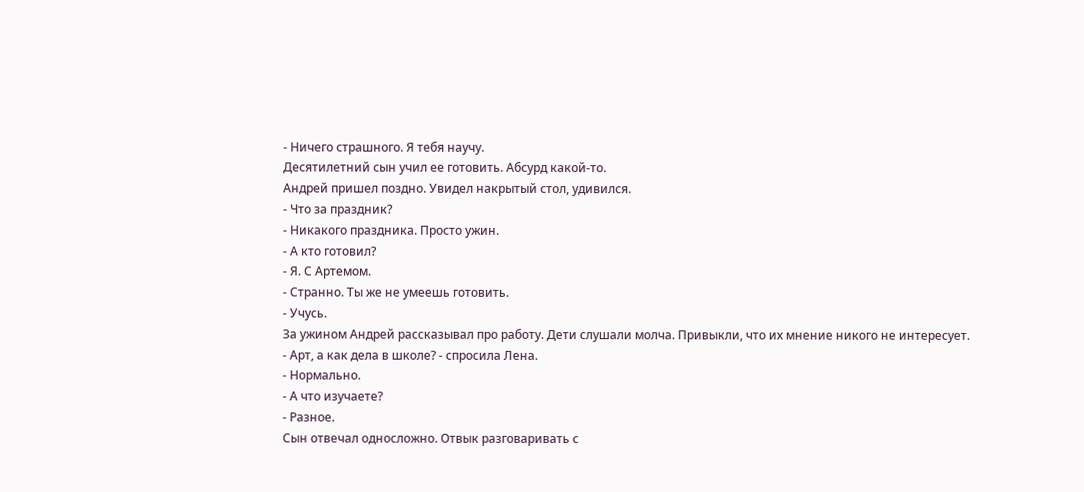- Ничего страшного. Я тебя научу.
Десятилетний сын учил ее готовить. Абсурд какой-то.
Андрей пришел поздно. Увидел накрытый стол, удивился.
- Что за праздник?
- Никакого праздника. Просто ужин.
- А кто готовил?
- Я. С Артемом.
- Странно. Ты же не умеешь готовить.
- Учусь.
За ужином Андрей рассказывал про работу. Дети слушали молча. Привыкли, что их мнение никого не интересует.
- Арт, а как дела в школе? - спросила Лена.
- Нормально.
- А что изучаете?
- Разное.
Сын отвечал односложно. Отвык разговаривать с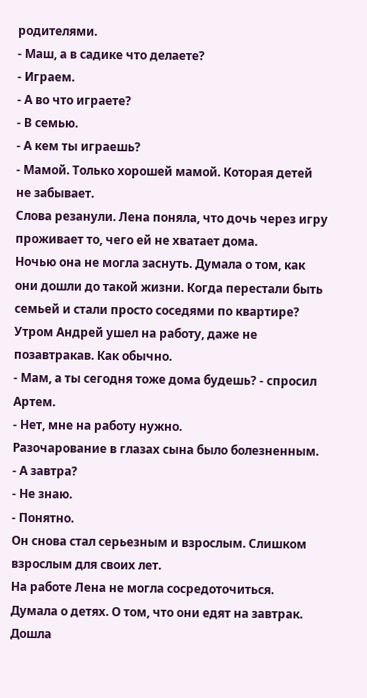родителями.
- Маш, а в садике что делаете?
- Играем.
- А во что играете?
- В семью.
- А кем ты играешь?
- Мамой. Только хорошей мамой. Которая детей не забывает.
Слова резанули. Лена поняла, что дочь через игру проживает то, чего ей не хватает дома.
Ночью она не могла заснуть. Думала о том, как они дошли до такой жизни. Когда перестали быть семьей и стали просто соседями по квартире?
Утром Андрей ушел на работу, даже не позавтракав. Как обычно.
- Мам, а ты сегодня тоже дома будешь? - спросил Артем.
- Нет, мне на работу нужно.
Разочарование в глазах сына было болезненным.
- А завтра?
- Не знаю.
- Понятно.
Он снова стал серьезным и взрослым. Слишком взрослым для своих лет.
На работе Лена не могла сосредоточиться. Думала о детях. О том, что они едят на завтрак. Дошла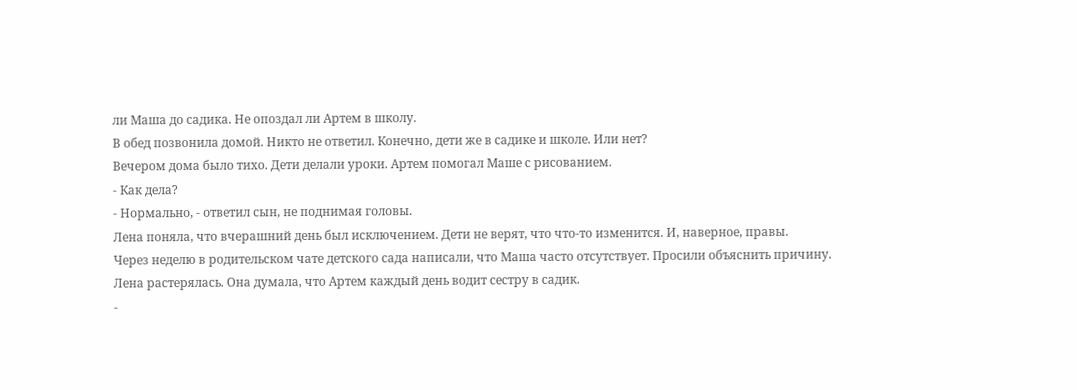ли Маша до садика. Не опоздал ли Артем в школу.
В обед позвонила домой. Никто не ответил. Конечно, дети же в садике и школе. Или нет?
Вечером дома было тихо. Дети делали уроки. Артем помогал Маше с рисованием.
- Как дела?
- Нормально, - ответил сын, не поднимая головы.
Лена поняла, что вчерашний день был исключением. Дети не верят, что что-то изменится. И, наверное, правы.
Через неделю в родительском чате детского сада написали, что Маша часто отсутствует. Просили объяснить причину.
Лена растерялась. Она думала, что Артем каждый день водит сестру в садик.
-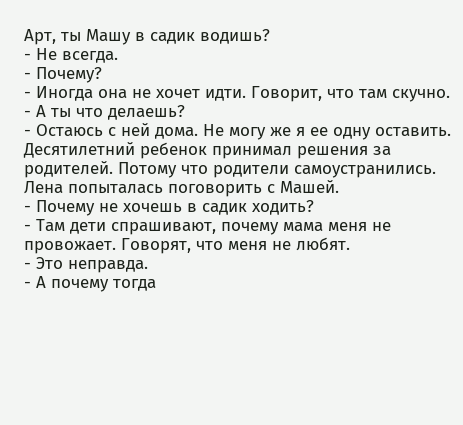Арт, ты Машу в садик водишь?
- Не всегда.
- Почему?
- Иногда она не хочет идти. Говорит, что там скучно.
- А ты что делаешь?
- Остаюсь с ней дома. Не могу же я ее одну оставить.
Десятилетний ребенок принимал решения за родителей. Потому что родители самоустранились.
Лена попыталась поговорить с Машей.
- Почему не хочешь в садик ходить?
- Там дети спрашивают, почему мама меня не провожает. Говорят, что меня не любят.
- Это неправда.
- А почему тогда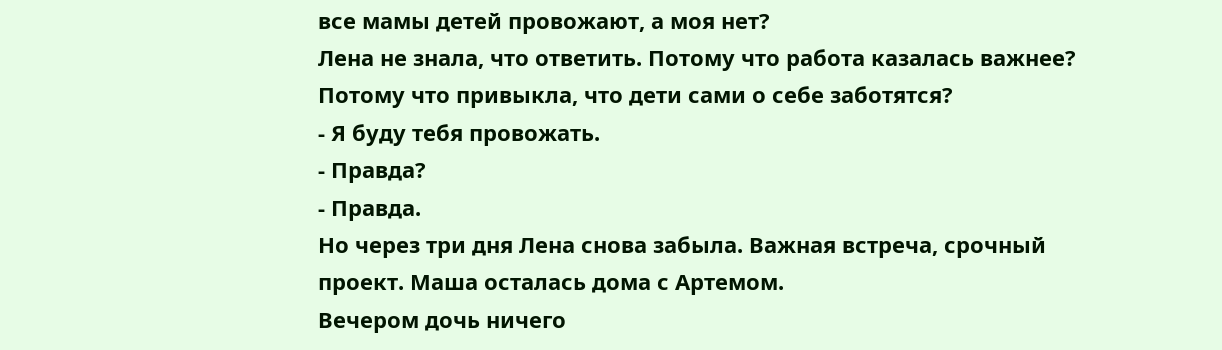все мамы детей провожают, а моя нет?
Лена не знала, что ответить. Потому что работа казалась важнее? Потому что привыкла, что дети сами о себе заботятся?
- Я буду тебя провожать.
- Правда?
- Правда.
Но через три дня Лена снова забыла. Важная встреча, срочный проект. Маша осталась дома с Артемом.
Вечером дочь ничего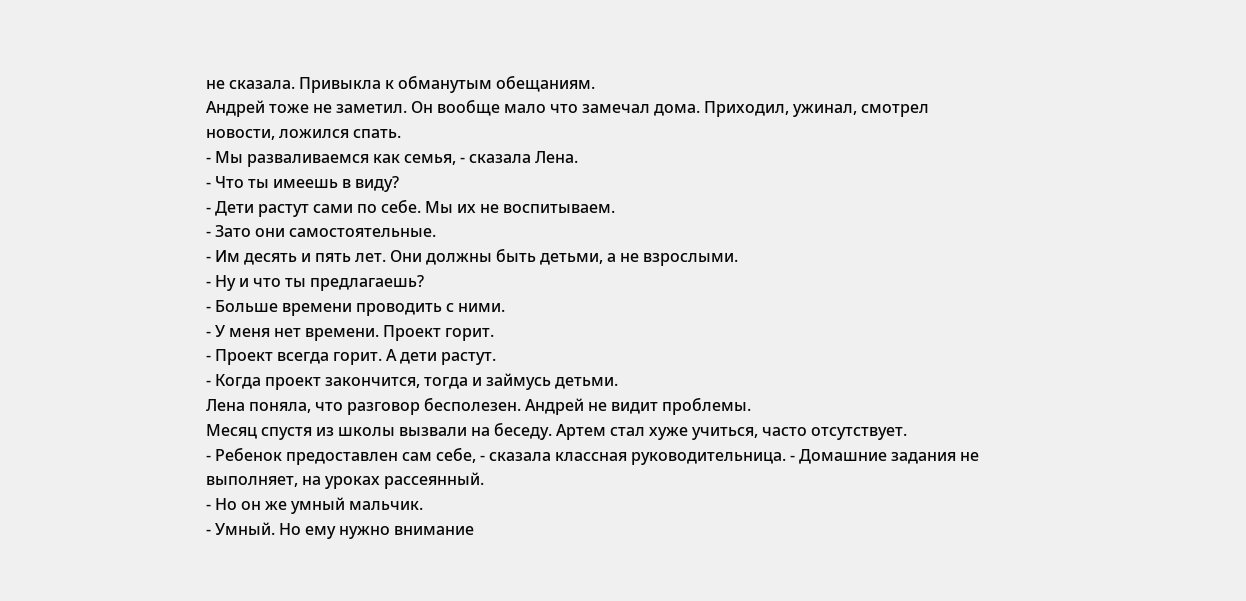не сказала. Привыкла к обманутым обещаниям.
Андрей тоже не заметил. Он вообще мало что замечал дома. Приходил, ужинал, смотрел новости, ложился спать.
- Мы разваливаемся как семья, - сказала Лена.
- Что ты имеешь в виду?
- Дети растут сами по себе. Мы их не воспитываем.
- Зато они самостоятельные.
- Им десять и пять лет. Они должны быть детьми, а не взрослыми.
- Ну и что ты предлагаешь?
- Больше времени проводить с ними.
- У меня нет времени. Проект горит.
- Проект всегда горит. А дети растут.
- Когда проект закончится, тогда и займусь детьми.
Лена поняла, что разговор бесполезен. Андрей не видит проблемы.
Месяц спустя из школы вызвали на беседу. Артем стал хуже учиться, часто отсутствует.
- Ребенок предоставлен сам себе, - сказала классная руководительница. - Домашние задания не выполняет, на уроках рассеянный.
- Но он же умный мальчик.
- Умный. Но ему нужно внимание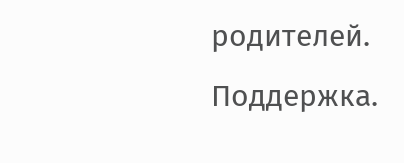родителей. Поддержка.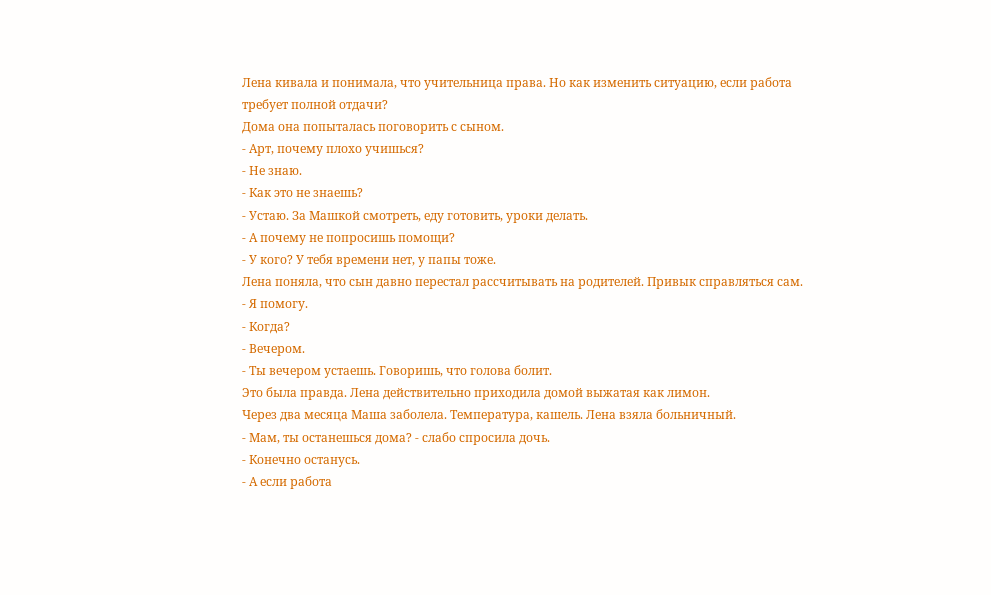Лена кивала и понимала, что учительница права. Но как изменить ситуацию, если работа требует полной отдачи?
Дома она попыталась поговорить с сыном.
- Арт, почему плохо учишься?
- Не знаю.
- Как это не знаешь?
- Устаю. За Машкой смотреть, еду готовить, уроки делать.
- А почему не попросишь помощи?
- У кого? У тебя времени нет, у папы тоже.
Лена поняла, что сын давно перестал рассчитывать на родителей. Привык справляться сам.
- Я помогу.
- Когда?
- Вечером.
- Ты вечером устаешь. Говоришь, что голова болит.
Это была правда. Лена действительно приходила домой выжатая как лимон.
Через два месяца Маша заболела. Температура, кашель. Лена взяла больничный.
- Мам, ты останешься дома? - слабо спросила дочь.
- Конечно останусь.
- А если работа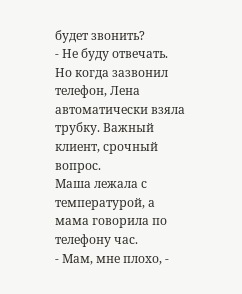будет звонить?
- Не буду отвечать.
Но когда зазвонил телефон, Лена автоматически взяла трубку. Важный клиент, срочный вопрос.
Маша лежала с температурой, а мама говорила по телефону час.
- Мам, мне плохо, -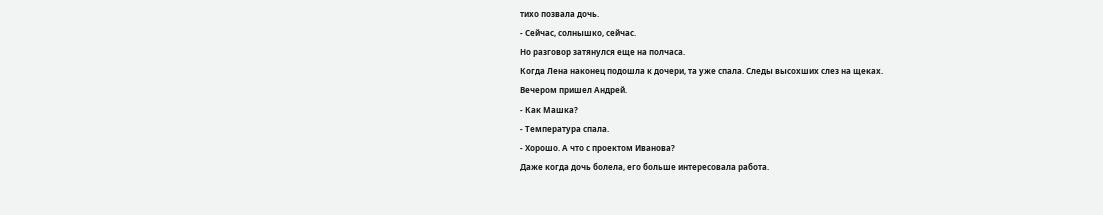тихо позвала дочь.
- Сейчас, солнышко, сейчас.
Но разговор затянулся еще на полчаса.
Когда Лена наконец подошла к дочери, та уже спала. Следы высохших слез на щеках.
Вечером пришел Андрей.
- Как Машка?
- Температура спала.
- Хорошо. А что с проектом Иванова?
Даже когда дочь болела, его больше интересовала работа.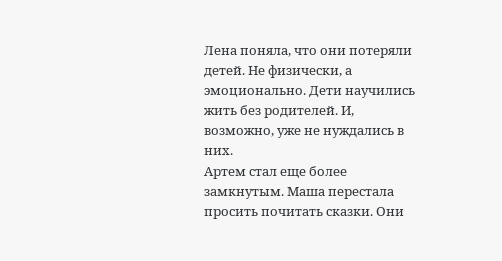Лена поняла, что они потеряли детей. Не физически, а эмоционально. Дети научились жить без родителей. И, возможно, уже не нуждались в них.
Артем стал еще более замкнутым. Маша перестала просить почитать сказки. Они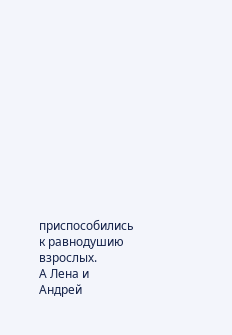приспособились к равнодушию взрослых.
А Лена и Андрей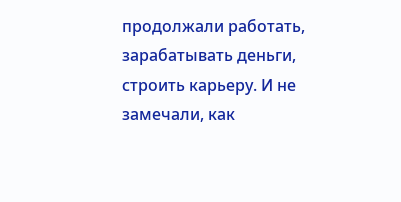продолжали работать, зарабатывать деньги, строить карьеру. И не замечали, как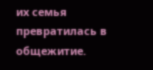их семья превратилась в общежитие.